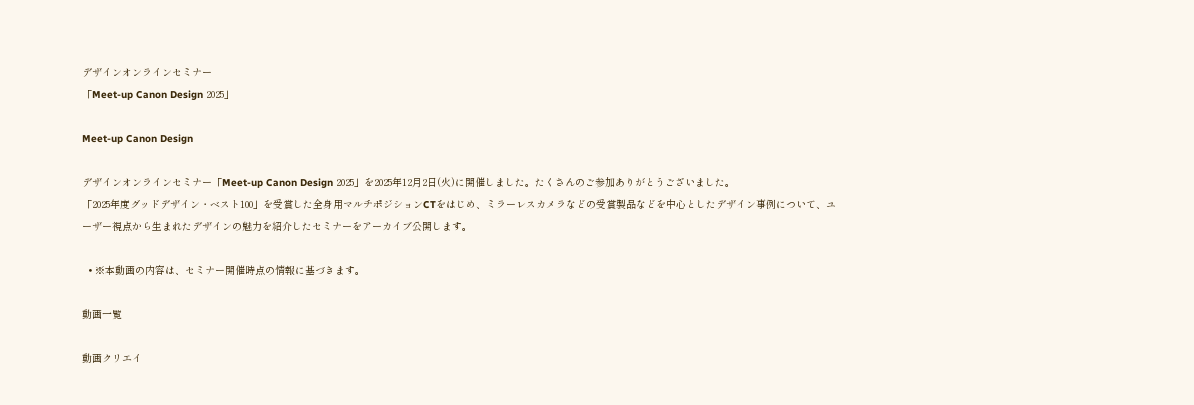デザインオンラインセミナー
「Meet-up Canon Design 2025」

Meet-up Canon Design

デザインオンラインセミナー「Meet-up Canon Design 2025」を2025年12月2日(火)に開催しました。たくさんのご参加ありがとうございました。
「2025年度グッドデザイン・ベスト100」を受賞した全身用マルチポジションCTをはじめ、ミラーレスカメラなどの受賞製品などを中心としたデザイン事例について、ユーザー視点から生まれたデザインの魅力を紹介したセミナーをアーカイブ公開します。

  • ※本動画の内容は、セミナー開催時点の情報に基づきます。

動画一覧

動画クリエイ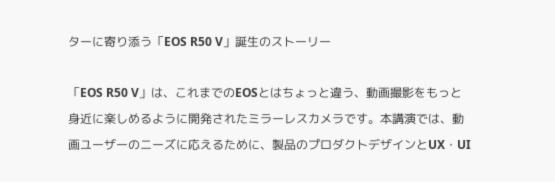ターに寄り添う「EOS R50 V」誕生のストーリー

「EOS R50 V」は、これまでのEOSとはちょっと違う、動画撮影をもっと身近に楽しめるように開発されたミラーレスカメラです。本講演では、動画ユーザーのニーズに応えるために、製品のプロダクトデザインとUX・UI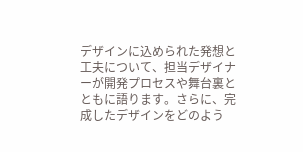デザインに込められた発想と工夫について、担当デザイナーが開発プロセスや舞台裏とともに語ります。さらに、完成したデザインをどのよう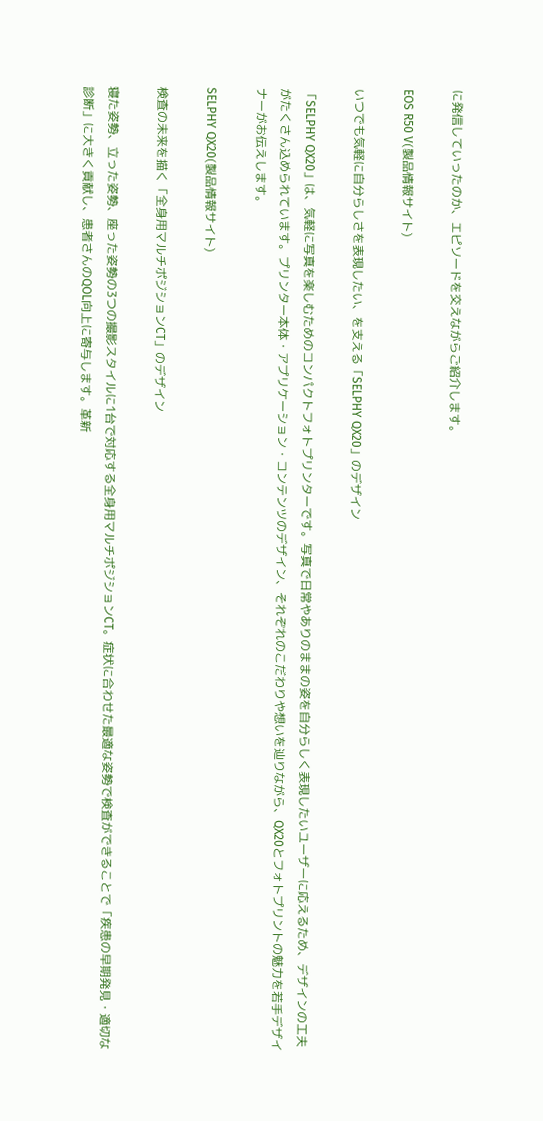に発信していったのか、エピソードを交えながらご紹介します。

EOS R50 V(製品情報サイト)

いつでも気軽に自分らしさを表現したい、を支える「SELPHY QX20」のデザイン

「SELPHY QX20」は、気軽に写真を楽しむためのコンパクトフォトプリンターです。写真で日常やありのままの姿を自分らしく表現したいユーザーに応えるため、デザインの工夫がたくさん込められています。プリンター本体・アプリケーション・コンテンツのデザイン、それぞれのこだわりや想いを辿りながら、QX20とフォトプリントの魅力を若手デザイナーがお伝えします。

SELPHY QX20(製品情報サイト)

検査の未来を描く「全身用マルチポジションCT」のデザイン

寝た姿勢、立った姿勢、座った姿勢の3つの撮影スタイルに1台で対応する全身用マルチポジションCT。症状に合わせた最適な姿勢で検査ができることで「疾患の早期発見・適切な診断」に大きく貢献し、患者さんのQOL向上に寄与します。革新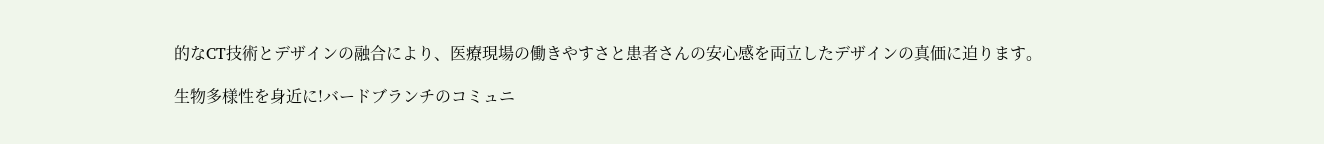的なCT技術とデザインの融合により、医療現場の働きやすさと患者さんの安心感を両立したデザインの真価に迫ります。

生物多様性を身近に!バードブランチのコミュニ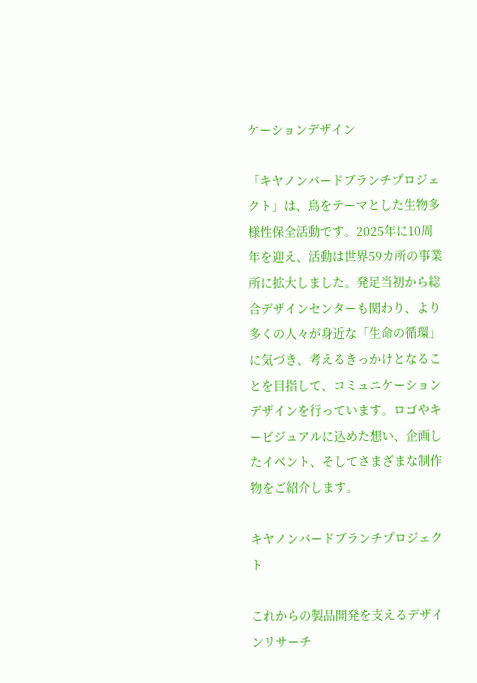ケーションデザイン

「キヤノンバードブランチプロジェクト」は、鳥をテーマとした生物多様性保全活動です。2025年に10周年を迎え、活動は世界59カ所の事業所に拡大しました。発足当初から総合デザインセンターも関わり、より多くの人々が身近な「生命の循環」に気づき、考えるきっかけとなることを目指して、コミュニケーションデザインを行っています。ロゴやキービジュアルに込めた想い、企画したイベント、そしてさまざまな制作物をご紹介します。

キヤノンバードブランチプロジェクト

これからの製品開発を支えるデザインリサーチ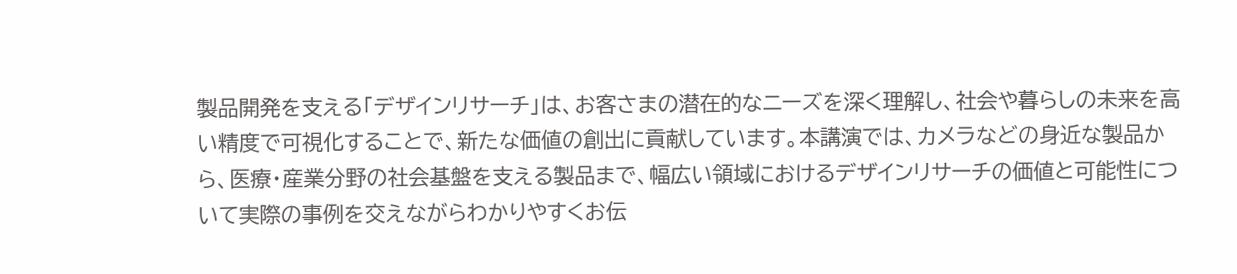製品開発を支える「デザインリサーチ」は、お客さまの潜在的なニーズを深く理解し、社会や暮らしの未来を高い精度で可視化することで、新たな価値の創出に貢献しています。本講演では、カメラなどの身近な製品から、医療・産業分野の社会基盤を支える製品まで、幅広い領域におけるデザインリサーチの価値と可能性について実際の事例を交えながらわかりやすくお伝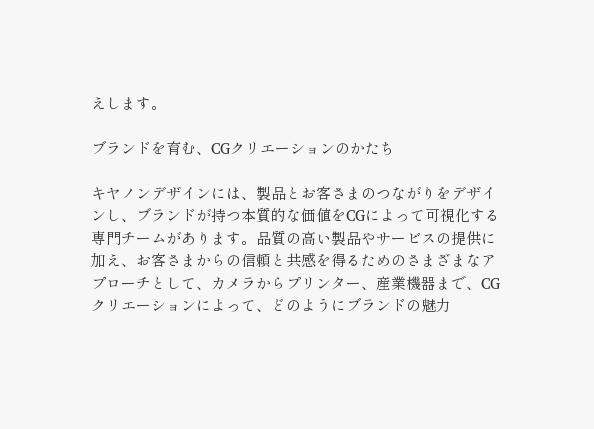えします。

ブランドを育む、CGクリエーションのかたち

キヤノンデザインには、製品とお客さまのつながりをデザインし、ブランドが持つ本質的な価値をCGによって可視化する専門チームがあります。品質の高い製品やサービスの提供に加え、お客さまからの信頼と共感を得るためのさまざまなアプローチとして、カメラからプリンター、産業機器まで、CGクリエーションによって、どのようにブランドの魅力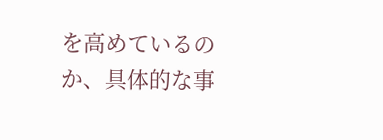を高めているのか、具体的な事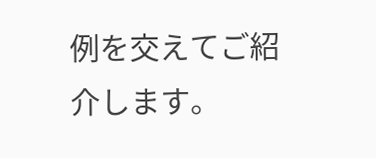例を交えてご紹介します。